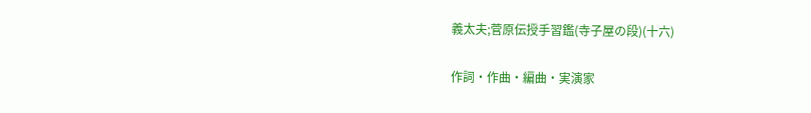義太夫;菅原伝授手習鑑(寺子屋の段)(十六)

作詞・作曲・編曲・実演家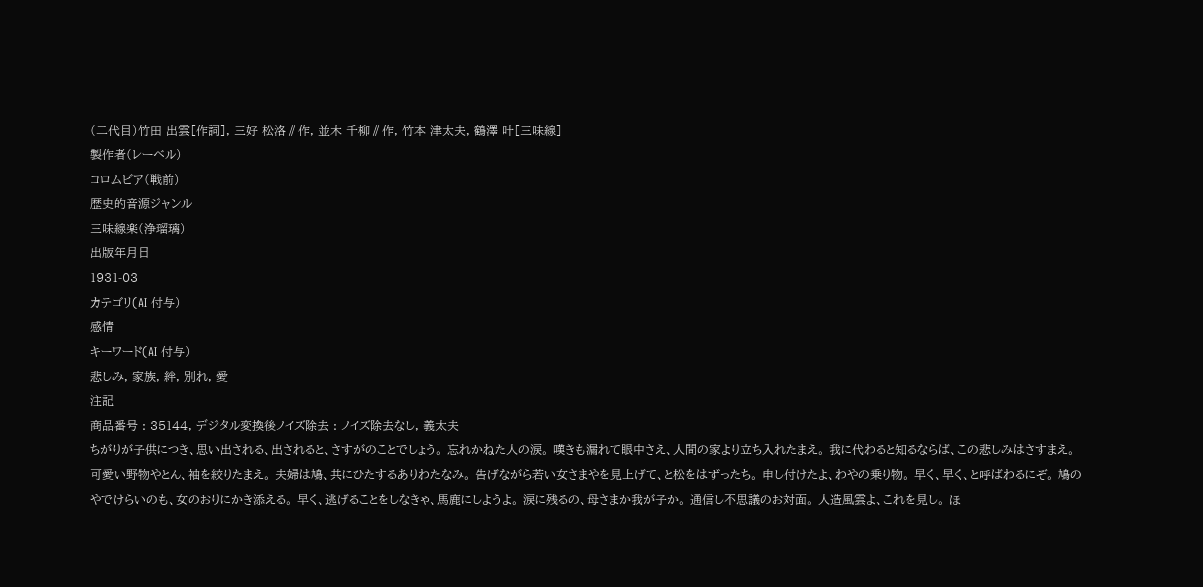(二代目)竹田 出雲[作詞], 三好 松洛∥作, 並木 千柳∥作, 竹本 津太夫, 鶴澤 叶[三味線]
製作者(レーベル)
コロムビア(戦前)
歴史的音源ジャンル
三味線楽(浄瑠璃)
出版年月日
1931-03
カテゴリ(AI 付与)
感情
キーワード(AI 付与)
悲しみ, 家族, 絆, 別れ, 愛
注記
商品番号 : 35144, デジタル変換後ノイズ除去 : ノイズ除去なし, 義太夫
ちがりが子供につき、思い出される、出されると、さすがのことでしょう。 忘れかねた人の涙。 嘆きも漏れて眼中さえ、人間の家より立ち入れたまえ。 我に代わると知るならば、この悲しみはさすまえ。 可愛い野物やとん、袖を絞りたまえ。 夫婦は鳩、共にひたするありわたなみ。 告げながら若い女さまやを見上げて、と松をはずったち。 申し付けたよ、わやの乗り物。 早く、早く、と呼ばわるにぞ。 鳩のやでけらいのも、女のおりにかき添える。 早く、逃げることをしなきゃ、馬鹿にしようよ。 涙に残るの、母さまか我が子か。 通信し不思議のお対面。 人造風雲よ、これを見し。 ほ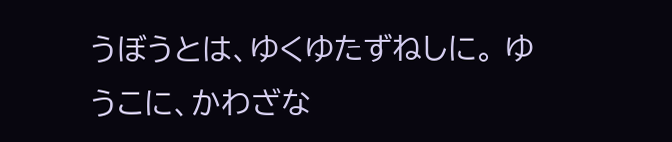うぼうとは、ゆくゆたずねしに。 ゆうこに、かわざな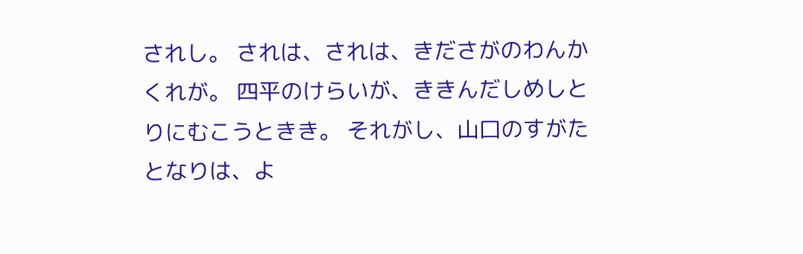されし。 されは、されは、きださがのわんかくれが。 四平のけらいが、ききんだしめしとりにむこうときき。 それがし、山口のすがたとなりは、よ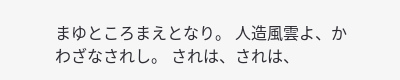まゆところまえとなり。 人造風雲よ、かわざなされし。 されは、されは、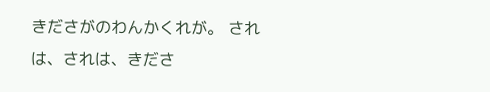きださがのわんかくれが。 されは、されは、きださ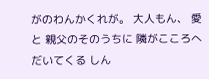がのわんかくれが。 大人もん、 愛と 親父のそのうちに 隣がこころへ だいてくる しん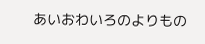あいおわいろのよりもの